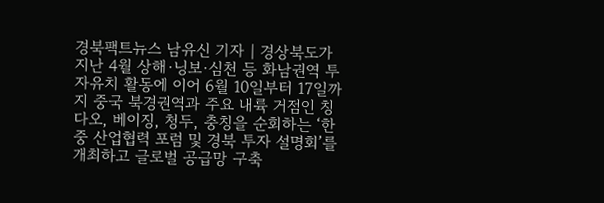경북팩트뉴스 남유신 기자 | 경상북도가 지난 4월 상해·닝보·심천 등 화남권역 투자유치 활동에 이어 6월 10일부터 17일까지 중국 북경권역과 주요 내륙 거점인 칭다오, 베이징, 청두, 충칭을 순회하는 ‘한중 산업협력 포럼 및 경북 투자 설명회’를 개최하고 글로벌 공급망 구축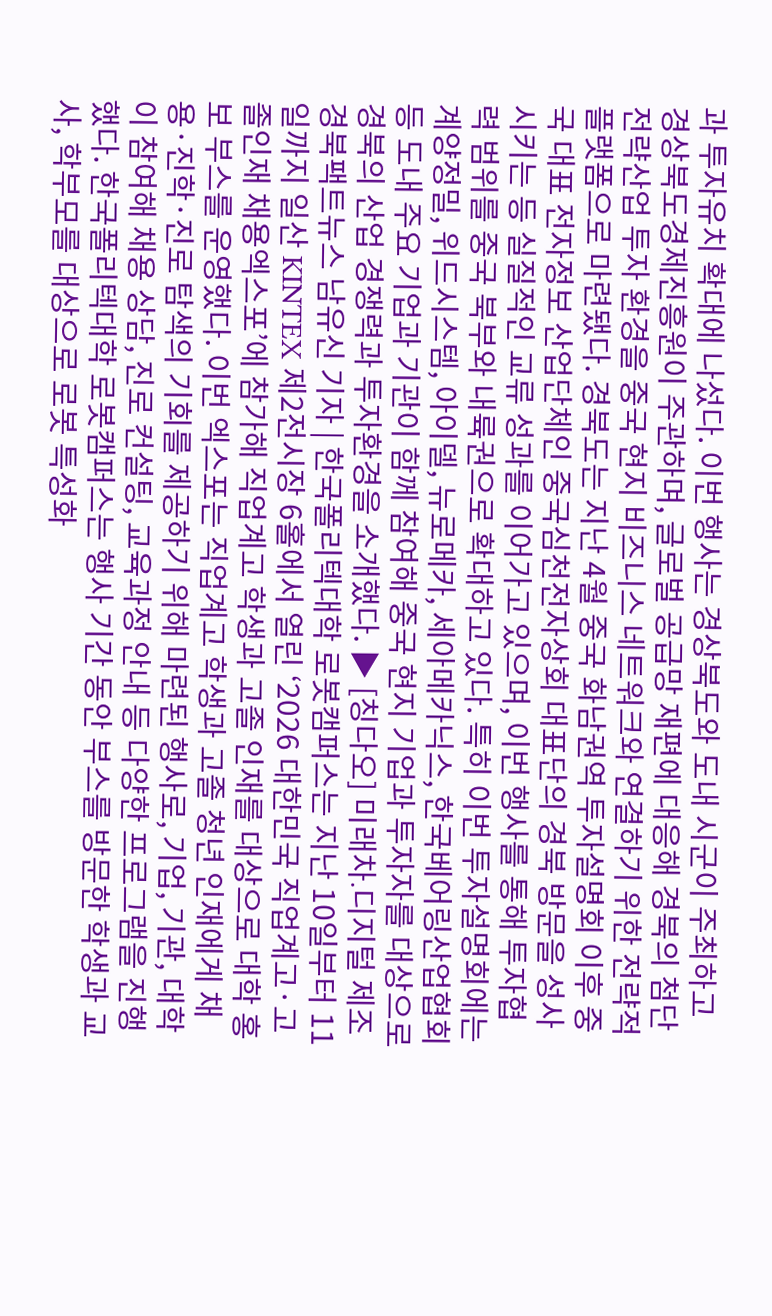과 투자유치 확대에 나섰다. 이번 행사는 경상북도와 도내 시군이 주최하고 경상북도경제진흥원이 주관하며, 글로벌 공급망 재편에 대응해 경북의 첨단 전략산업 투자 환경을 중국 현지 비즈니스 네트워크와 연결하기 위한 전략적 플랫폼으로 마련됐다. 경북도는 지난 4월 중국 화남권역 투자설명회 이후 중국 대표 전자정보 산업단체인 중국심천전자상회 대표단의 경북 방문을 성사시키는 등 실질적인 교류 성과를 이어가고 있으며, 이번 행사를 통해 투자협력 범위를 중국 북부와 내륙권으로 확대하고 있다. 특히 이번 투자설명회에는 계양정밀, 위드시스템, 아이델, 뉴로메카, 세아메카닉스, 한국베어링산업협회 등 도내 주요 기업과 기관이 함께 참여해 중국 현지 기업과 투자자를 대상으로 경북의 산업 경쟁력과 투자환경을 소개했다. ▶ [칭다오] 미래차․디지털 제조
경북팩트뉴스 남유신 기자 | 한국폴리텍대학 로봇캠퍼스는 지난 10일부터 11일까지 일산 KINTEX 제2전시장 6홀에서 열린 ‘2026 대한민국 직업계고·고졸인재 채용엑스포’에 참가해 직업계고 학생과 고졸 인재를 대상으로 대학 홍보 부스를 운영했다. 이번 엑스포는 직업계고 학생과 고졸 청년 인재에게 채용·진학·진로 탐색의 기회를 제공하기 위해 마련된 행사로, 기업, 기관, 대학이 참여해 채용 상담, 진로 컨설팅, 교육과정 안내 등 다양한 프로그램을 진행했다. 한국폴리텍대학 로봇캠퍼스는 행사 기간 동안 부스를 방문한 학생과 교사, 학부모를 대상으로 로봇 특성화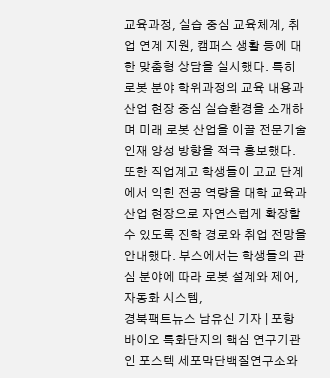교육과정, 실습 중심 교육체계, 취업 연계 지원, 캠퍼스 생활 등에 대한 맞춤형 상담을 실시했다. 특히 로봇 분야 학위과정의 교육 내용과 산업 현장 중심 실습환경을 소개하며 미래 로봇 산업을 이끌 전문기술 인재 양성 방향을 적극 홍보했다. 또한 직업계고 학생들이 고교 단계에서 익힌 전공 역량을 대학 교육과 산업 현장으로 자연스럽게 확장할 수 있도록 진학 경로와 취업 전망을 안내했다. 부스에서는 학생들의 관심 분야에 따라 로봇 설계와 제어, 자동화 시스템,
경북팩트뉴스 남유신 기자 | 포항 바이오 특화단지의 핵심 연구기관인 포스텍 세포막단백질연구소와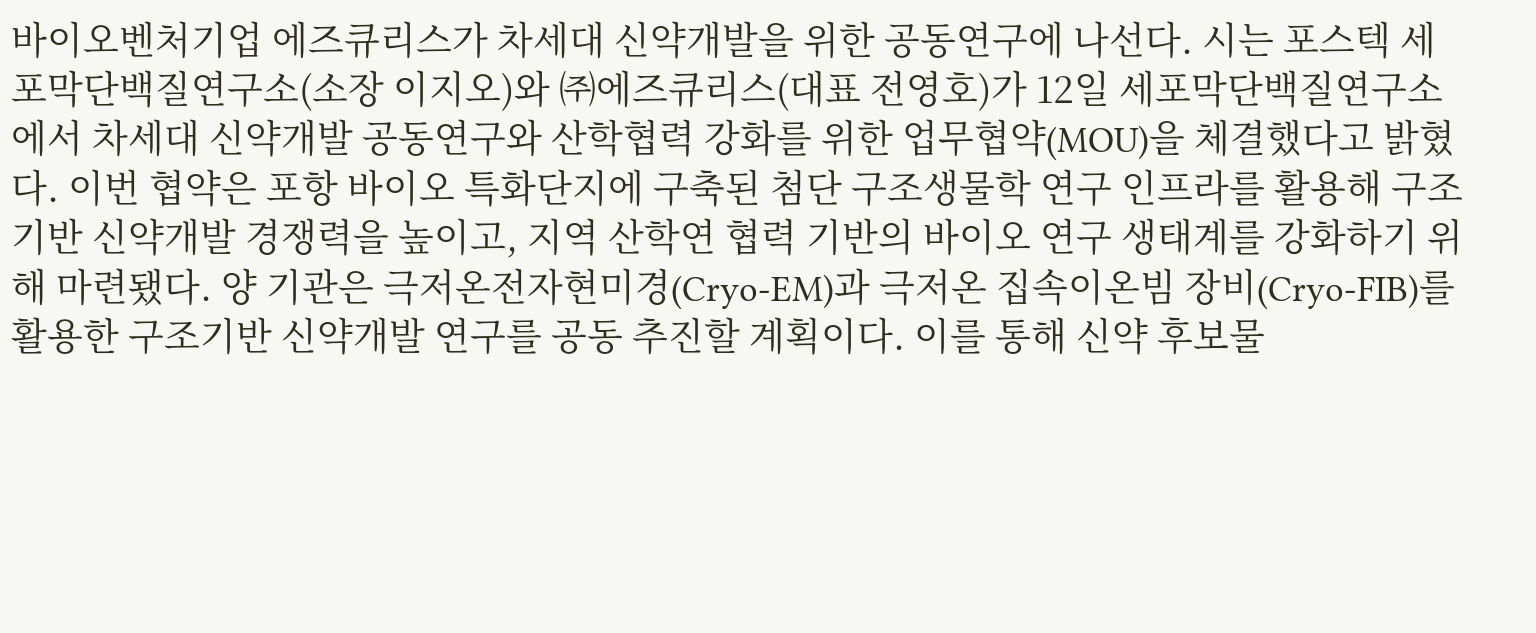바이오벤처기업 에즈큐리스가 차세대 신약개발을 위한 공동연구에 나선다. 시는 포스텍 세포막단백질연구소(소장 이지오)와 ㈜에즈큐리스(대표 전영호)가 12일 세포막단백질연구소에서 차세대 신약개발 공동연구와 산학협력 강화를 위한 업무협약(MOU)을 체결했다고 밝혔다. 이번 협약은 포항 바이오 특화단지에 구축된 첨단 구조생물학 연구 인프라를 활용해 구조기반 신약개발 경쟁력을 높이고, 지역 산학연 협력 기반의 바이오 연구 생태계를 강화하기 위해 마련됐다. 양 기관은 극저온전자현미경(Cryo-EM)과 극저온 집속이온빔 장비(Cryo-FIB)를 활용한 구조기반 신약개발 연구를 공동 추진할 계획이다. 이를 통해 신약 후보물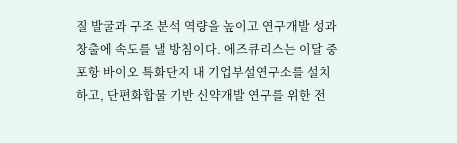질 발굴과 구조 분석 역량을 높이고 연구개발 성과 창출에 속도를 낼 방침이다. 에즈큐리스는 이달 중 포항 바이오 특화단지 내 기업부설연구소를 설치하고, 단편화합물 기반 신약개발 연구를 위한 전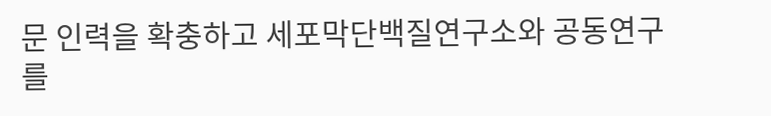문 인력을 확충하고 세포막단백질연구소와 공동연구를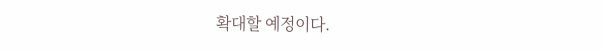확대할 예정이다.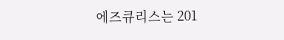에즈큐리스는 201